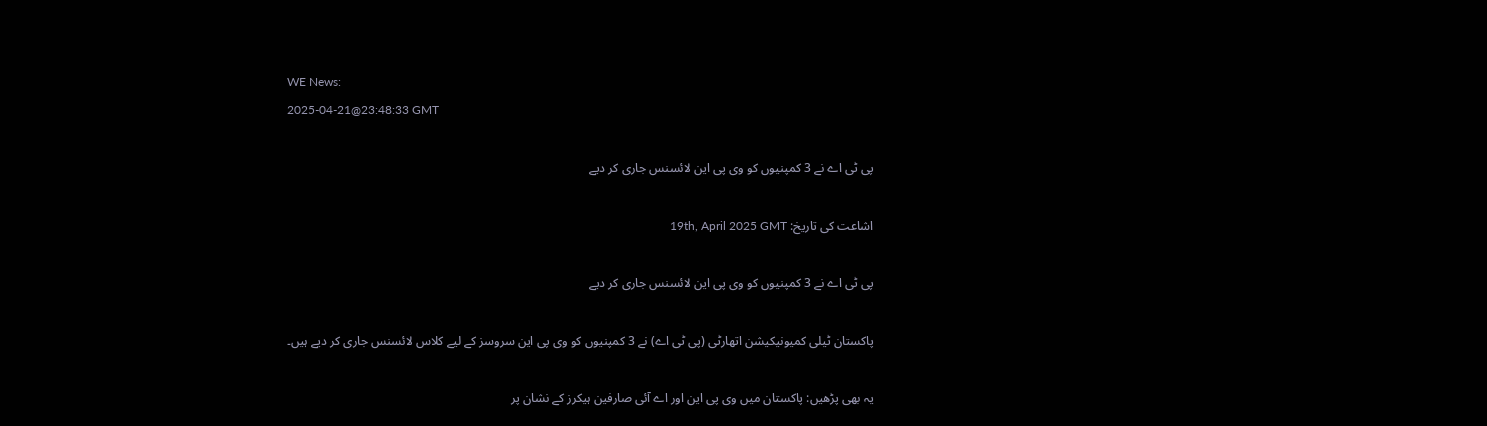WE News:
2025-04-21@23:48:33 GMT

پی ٹی اے نے 3 کمپنیوں کو وی پی این لائسنس جاری کر دیے

اشاعت کی تاریخ: 19th, April 2025 GMT

پی ٹی اے نے 3 کمپنیوں کو وی پی این لائسنس جاری کر دیے

پاکستان ٹیلی کمیونیکیشن اتھارٹی (پی ٹی اے) نے 3 کمپنیوں کو وی پی این سروسز کے لیے کلاس لائسنس جاری کر دیے ہیں۔

یہ بھی پڑھیں: پاکستان میں وی پی این اور اے آئی صارفین ہیکرز کے نشان پر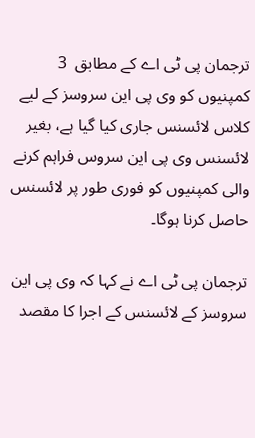ترجمان پی ٹی اے کے مطابق  3 کمپنیوں کو وی پی این سروسز کے لیے کلاس لائسنس جاری کیا گیا ہے، بغیر لائسنس وی پی این سروس فراہم کرنے والی کمپنیوں کو فوری طور پر لائسنس حاصل کرنا ہوگا۔

ترجمان پی ٹی اے نے کہا کہ وی پی این سروسز کے لائسنس کے اجرا کا مقصد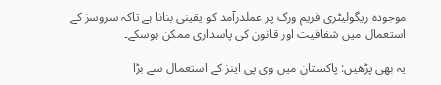موجودہ ریگولیٹری فریم ورک پر عملدرآمد کو یقینی بنانا ہے تاکہ سروسز کے استعمال میں شفافیت اور قانون کی پاسداری ممکن ہوسکے۔

یہ بھی پڑھیں: پاکستان میں وی پی اینز کے استعمال سے بڑا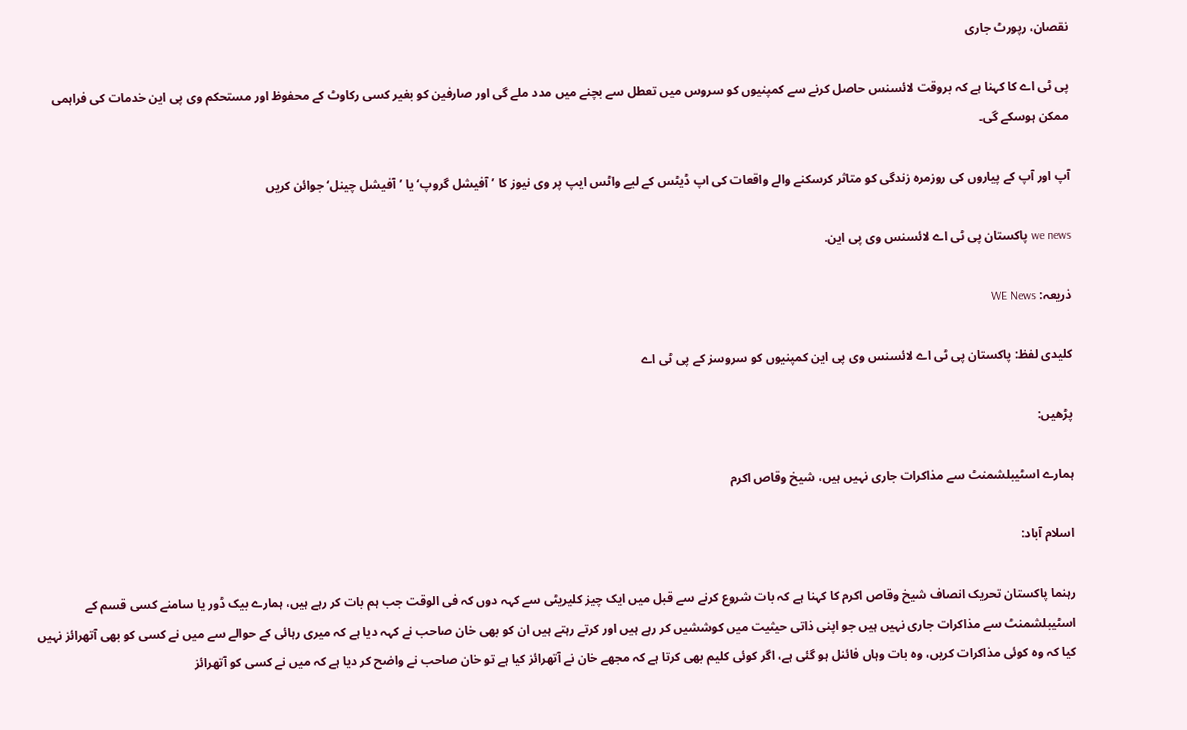نقصان، رپورٹ جاری

پی ٹی اے کا کہنا ہے کہ بروقت لائسنس حاصل کرنے سے کمپنیوں کو سروس میں تعطل سے بچنے میں مدد ملے گی اور صارفین کو بغیر کسی رکاوٹ کے محفوظ اور مستحکم وی پی این خدمات کی فراہمی ممکن ہوسکے گی۔

آپ اور آپ کے پیاروں کی روزمرہ زندگی کو متاثر کرسکنے والے واقعات کی اپ ڈیٹس کے لیے واٹس ایپ پر وی نیوز کا ’آفیشل گروپ‘ یا ’آفیشل چینل‘ جوائن کریں

we news پاکستان پی ٹی اے لائسنس وی پی این.

ذریعہ: WE News

کلیدی لفظ: پاکستان پی ٹی اے لائسنس وی پی این کمپنیوں کو سروسز کے پی ٹی اے

پڑھیں:

ہمارے اسٹیبلشمنٹ سے مذاکرات جاری نہیں ہیں، شیخ وقاص اکرم

اسلام آباد:

رہنما پاکستان تحریک انصاف شیخ وقاص اکرم کا کہنا ہے کہ بات شروع کرنے سے قبل میں ایک چیز کلیریٹی سے کہہ دوں کہ فی الوقت جب ہم بات کر رہے ہیں، ہمارے بیک ڈور یا سامنے کسی قسم کے اسٹیبلشمنٹ سے مذاکرات جاری نہیں ہیں جو اپنی ذاتی حیثیت میں کوششیں کر رہے ہیں اور کرتے رہتے ہیں ان کو بھی خان صاحب نے کہہ دیا ہے کہ میری رہائی کے حوالے سے میں نے کسی کو بھی آتھرائز نہیں کیا کہ وہ کوئی مذاکرات کریں، وہ بات وہاں فائنل ہو گئی ہے، اگر کوئی کلیم بھی کرتا ہے کہ مجھے خان نے آتھرائز کیا ہے تو خان صاحب نے واضح کر دیا ہے کہ میں نے کسی کو آتھرائز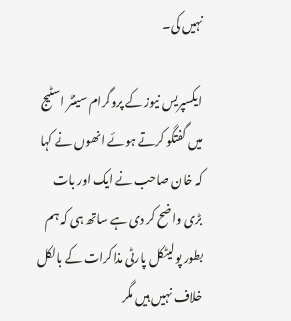نہیں کی۔

ایکسپریس نیوز کے پروگرام سینٹر اسٹیج میں گفتگو کرتے ہوئے انھوں نے کہا کہ خان صاحب نے ایک اور بات بڑی واضح کر دی ہے ساتھ ہی کہ ہم بطور پولیٹکل پارٹی مذاکرات کے بالکل خلاف نہیں ہیں مگر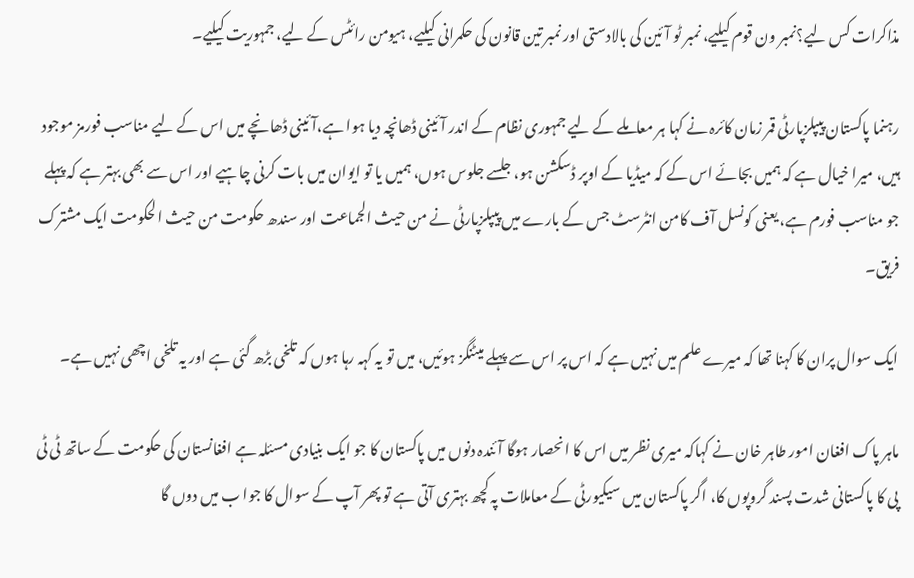مذاکرات کس لیے؟نمبر ون قوم کیلیے، نمبر ٹو آئین کی بالادستی اور نمبر تین قانون کی حکمرانی کیلیے، ہیومن رائٹس کے لیے، جمہوریت کیلیے۔

رہنما پاکستان پیپلزپارٹی قمر زمان کائرہ نے کہا ہر معاملے کے لیے جمہوری نظام کے اندر آئینی ڈھانچہ دیا ہوا ہے،آئینی ڈھانچے میں اس کے لیے مناسب فورمز موجود ہیں، میرا خیال ہے کہ ہمیں بجائے اس کے کہ میڈیا کے اوپر ڈسکشن ہو، جلسے جلوس ہوں، ہمیں یا تو ایوان میں بات کرنی چاہیے اور اس سے بھی بہتر ہے کہ پہلے جو مناسب فورم ہے، یعنی کونسل آف کامن انٹرسٹ جس کے بارے میں پیپلزپارٹی نے من حیث الجماعت اور سندھ حکومت من حیث الحکومت ایک مشترک فریق۔

ایک سوال پران کا کہنا تھا کہ میرے علم میں نہیں ہے کہ اس پر اس سے پہلے میٹنگز ہوئیں، میں تو یہ کہہ رہا ہوں کہ تلخی بڑھ گئی ہے اور یہ تلخی اچھی نہیں ہے۔

ماہر پاک افغان امور طاہر خان نے کہاکہ میری نظر میں اس کا انحصار ہوگا آئندہ دنوں میں پاکستان کا جو ایک بنیادی مسئلہ ہے افغانستان کی حکومت کے ساتھ ٹی ٹی پی کا پاکستانی شدت پسند گروپوں کا، اگر پاکستان میں سیکیورٹی کے معاملات پہ کچھ بہتری آتی ہے تو پھر آپ کے سوال کا جوا ب میں دوں گا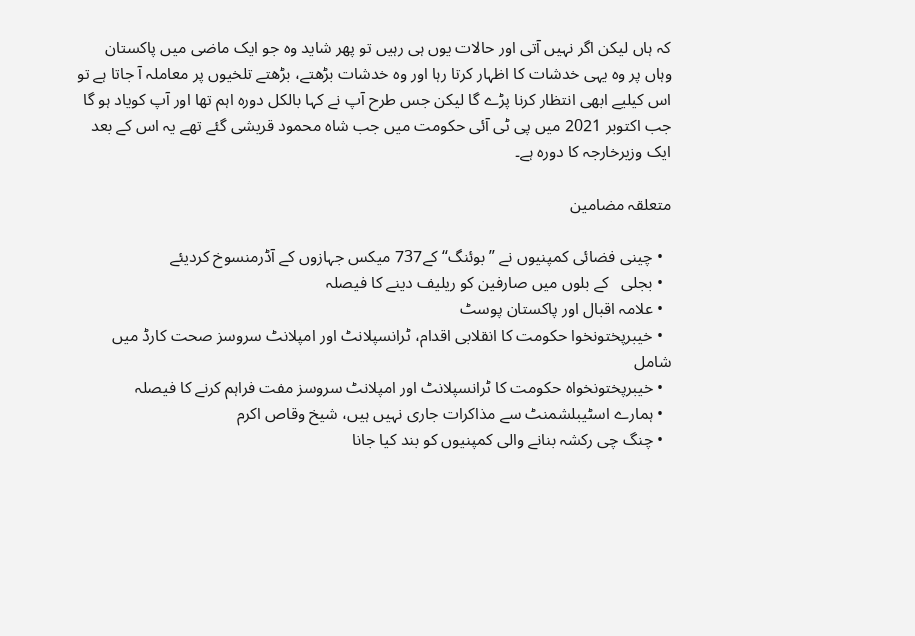کہ ہاں لیکن اگر نہیں آتی اور حالات یوں ہی رہیں تو پھر شاید وہ جو ایک ماضی میں پاکستان وہاں پر وہ یہی خدشات کا اظہار کرتا رہا اور وہ خدشات بڑھتے، بڑھتے تلخیوں پر معاملہ آ جاتا ہے تو اس کیلیے ابھی انتظار کرنا پڑے گا لیکن جس طرح آپ نے کہا بالکل دورہ اہم تھا اور آپ کویاد ہو گا جب اکتوبر 2021 میں پی ٹی آئی حکومت میں جب شاہ محمود قریشی گئے تھے یہ اس کے بعد ایک وزیرخارجہ کا دورہ ہے۔

متعلقہ مضامین

  • چینی فضائی کمپنیوں نے ”بوئنگ“ کے737 میکس جہازوں کے آڈرمنسوخ کردیئے
  • بجلی   کے بلوں میں صارفین کو ریلیف دینے کا فیصلہ
  • علامہ اقبال اور پاکستان پوسٹ
  • خیبرپختونخوا حکومت کا انقلابی اقدام، ٹرانسپلانٹ اور امپلانٹ سروسز صحت کارڈ میں شامل
  • خیبرپختونخواہ حکومت کا ٹرانسپلانٹ اور امپلانٹ سروسز مفت فراہم کرنے کا فیصلہ
  • ہمارے اسٹیبلشمنٹ سے مذاکرات جاری نہیں ہیں، شیخ وقاص اکرم
  • چنگ چی رکشہ بنانے والی کمپنیوں کو بند کیا جانا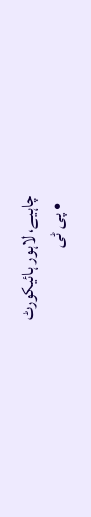چاہیے، لاہور ہائیکورٹ
  • پی ٹی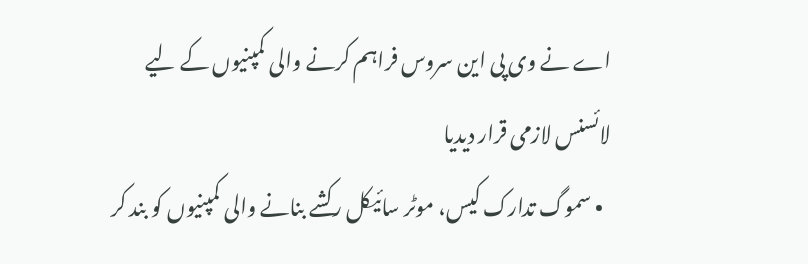اے نے وی پی این سروس فراہم کرنے والی کمپنیوں کے لیے لائسنس لازمی قرار دیدیا
  • سموگ تدارک کیس، موٹر سائیکل رکشے بنانے والی کمپنیوں کو بند کر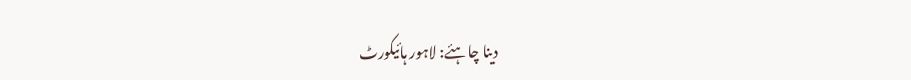دینا چاہئے: لاہور ہائیکورٹ